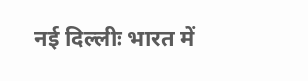नई दिल्लीः भारत में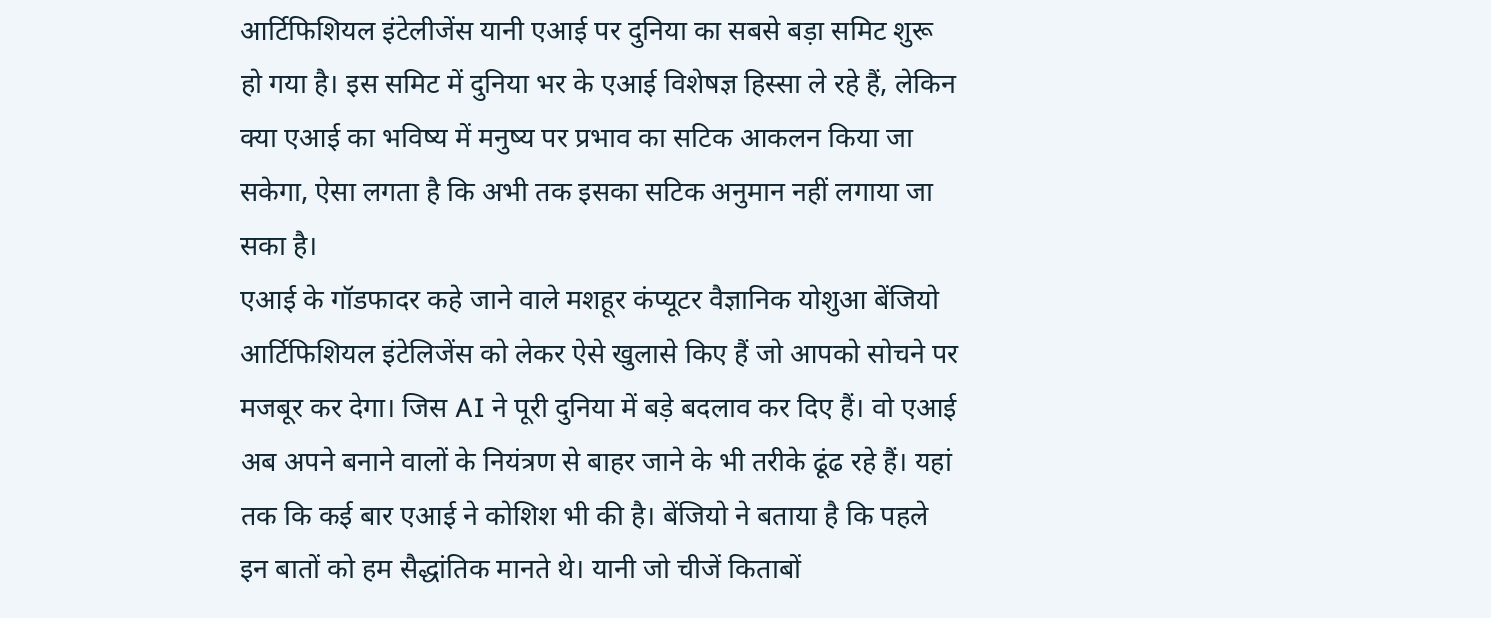आर्टिफिशियल इंटेलीजेंस यानी एआई पर दुनिया का सबसे बड़ा समिट शुरू हो गया है। इस समिट में दुनिया भर के एआई विशेषज्ञ हिस्सा ले रहे हैं, लेकिन क्या एआई का भविष्य में मनुष्य पर प्रभाव का सटिक आकलन किया जा सकेगा, ऐसा लगता है कि अभी तक इसका सटिक अनुमान नहीं लगाया जा सका है।
एआई के गॉडफादर कहे जाने वाले मशहूर कंप्यूटर वैज्ञानिक योशुआ बेंजियो आर्टिफिशियल इंटेलिजेंस को लेकर ऐसे खुलासे किए हैं जो आपको सोचने पर मजबूर कर देगा। जिस AI ने पूरी दुनिया में बड़े बदलाव कर दिए हैं। वो एआई अब अपने बनाने वालों के नियंत्रण से बाहर जाने के भी तरीके ढूंढ रहे हैं। यहां तक कि कई बार एआई ने कोशिश भी की है। बेंजियो ने बताया है कि पहले इन बातों को हम सैद्धांतिक मानते थे। यानी जो चीजें किताबों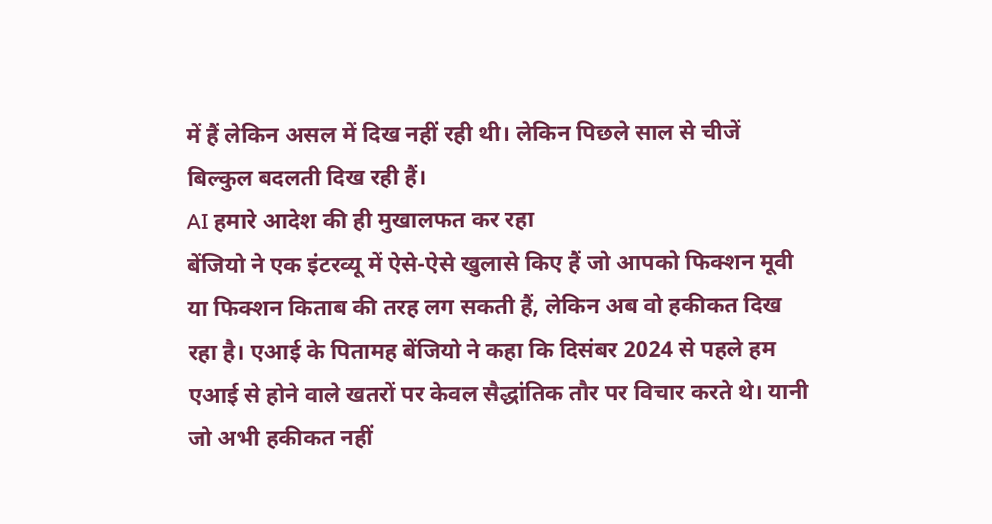में हैं लेकिन असल में दिख नहीं रही थी। लेकिन पिछले साल से चीजें बिल्कुल बदलती दिख रही हैं।
AI हमारे आदेश की ही मुखालफत कर रहा
बेंजियो ने एक इंटरव्यू में ऐसे-ऐसे खुलासे किए हैं जो आपको फिक्शन मूवी या फिक्शन किताब की तरह लग सकती हैं, लेकिन अब वो हकीकत दिख रहा है। एआई के पितामह बेंजियो ने कहा कि दिसंबर 2024 से पहले हम एआई से होने वाले खतरों पर केवल सैद्धांतिक तौर पर विचार करते थे। यानी जो अभी हकीकत नहीं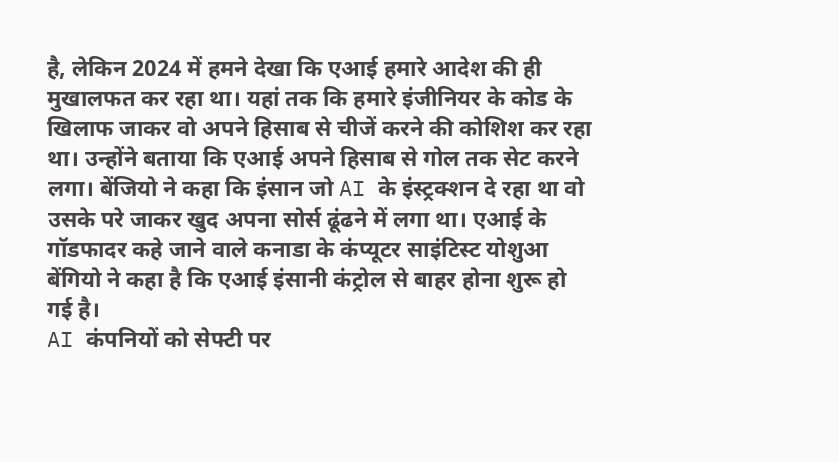है, लेकिन 2024 में हमने देखा कि एआई हमारे आदेश की ही मुखालफत कर रहा था। यहां तक कि हमारे इंजीनियर के कोड के खिलाफ जाकर वो अपने हिसाब से चीजें करने की कोशिश कर रहा था। उन्होंने बताया कि एआई अपने हिसाब से गोल तक सेट करने लगा। बेंजियो ने कहा कि इंसान जो AI के इंस्ट्रक्शन दे रहा था वो उसके परे जाकर खुद अपना सोर्स ढूंढने में लगा था। एआई के गॉडफादर कहे जाने वाले कनाडा के कंप्यूटर साइंटिस्ट योशुआ बेंगियो ने कहा है कि एआई इंसानी कंट्रोल से बाहर होना शुरू हो गई है।
AI कंपनियों को सेफ्टी पर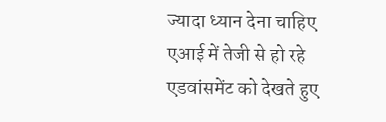ज्यादा ध्यान देना चाहिए
एआई में तेजी से हो रहे एडवांसमेंट को देखते हुए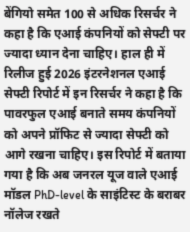बेंगियो समेत 100 से अधिक रिसर्चर ने कहा है कि एआई कंपनियों को सेफ्टी पर ज्यादा ध्यान देना चाहिए। हाल ही में रिलीज हुई 2026 इंटरनेशनल एआई सेफ्टी रिपोर्ट में इन रिसर्चर ने कहा है कि पावरफुल एआई बनाते समय कंपनियों को अपने प्रॉफिट से ज्यादा सेफ्टी को आगे रखना चाहिए। इस रिपोर्ट में बताया गया है कि अब जनरल यूज वाले एआई मॉडल PhD-level के साइंटिस्ट के बराबर नॉलेज रखते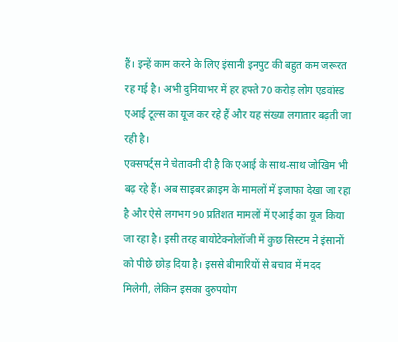हैं। इन्हें काम करने के लिए इंसानी इनपुट की बहुत कम जरूरत रह गई है। अभी दुनियाभर में हर हफ्ते 70 करोड़ लोग एडवांस्ड एआई टूल्स का यूज कर रहे हैं और यह संख्या लगातार बढ़ती जा रही है।
एक्सपर्ट्स ने चेतावनी दी है कि एआई के साथ-साथ जोखिम भी बढ़ रहे हैं। अब साइबर क्राइम के मामलों में इजाफा देखा जा रहा है और ऐसे लगभग 90 प्रतिशत मामलों में एआई का यूज किया जा रहा है। इसी तरह बायोटेक्नोलॉजी में कुछ सिस्टम ने इंसानों को पीछे छोड़ दिया है। इससे बीमारियों से बचाव में मदद मिलेगी, लेकिन इसका दुरुपयोग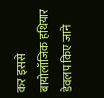कर इससे बायोलॉजिक हथियार डेवलप किए जाने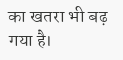का खतरा भी बढ़ गया है।